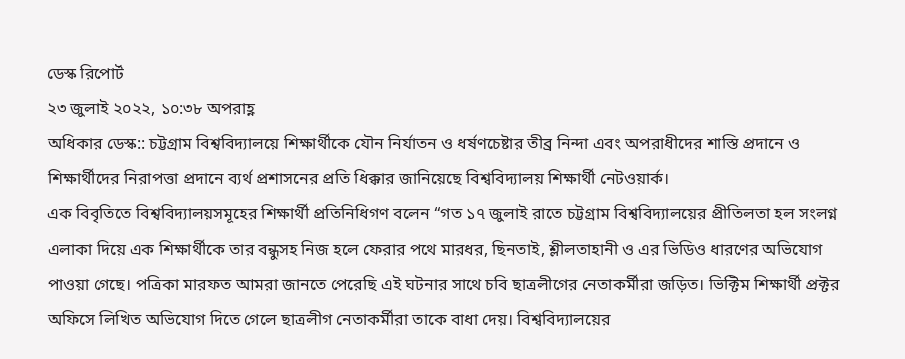ডেস্ক রিপোর্ট
২৩ জুলাই ২০২২, ১০:৩৮ অপরাহ্ণ
অধিকার ডেস্ক:: চট্টগ্রাম বিশ্ববিদ্যালয়ে শিক্ষার্থীকে যৌন নির্যাতন ও ধর্ষণচেষ্টার তীব্র নিন্দা এবং অপরাধীদের শাস্তি প্রদানে ও শিক্ষার্থীদের নিরাপত্তা প্রদানে ব্যর্থ প্রশাসনের প্রতি ধিক্কার জানিয়েছে বিশ্ববিদ্যালয় শিক্ষার্থী নেটওয়ার্ক।
এক বিবৃতিতে বিশ্ববিদ্যালয়সমূহের শিক্ষার্থী প্রতিনিধিগণ বলেন “গত ১৭ জুলাই রাতে চট্টগ্রাম বিশ্ববিদ্যালয়ের প্রীতিলতা হল সংলগ্ন এলাকা দিয়ে এক শিক্ষার্থীকে তার বন্ধুসহ নিজ হলে ফেরার পথে মারধর, ছিনতাই, শ্লীলতাহানী ও এর ভিডিও ধারণের অভিযোগ পাওয়া গেছে। পত্রিকা মারফত আমরা জানতে পেরেছি এই ঘটনার সাথে চবি ছাত্রলীগের নেতাকর্মীরা জড়িত। ভিক্টিম শিক্ষার্থী প্রক্টর অফিসে লিখিত অভিযোগ দিতে গেলে ছাত্রলীগ নেতাকর্মীরা তাকে বাধা দেয়। বিশ্ববিদ্যালয়ের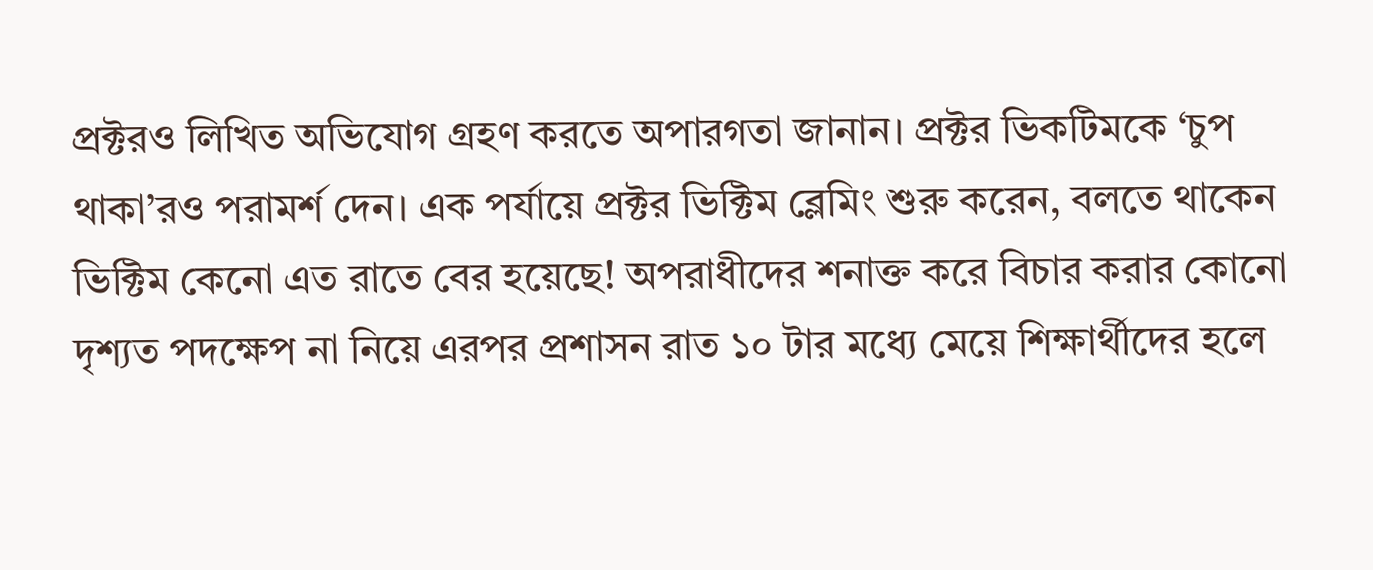প্রক্টরও লিখিত অভিযোগ গ্রহণ করতে অপারগতা জানান। প্রক্টর ভিকটিমকে ‘চুপ থাকা’রও পরামর্শ দেন। এক পর্যায়ে প্রক্টর ভিক্টিম ব্লেমিং শুরু করেন, বলতে থাকেন ভিক্টিম কেনো এত রাতে বের হয়েছে! অপরাধীদের শনাক্ত করে বিচার করার কোনো দৃশ্যত পদক্ষেপ না নিয়ে এরপর প্রশাসন রাত ১০ টার মধ্যে মেয়ে শিক্ষার্থীদের হলে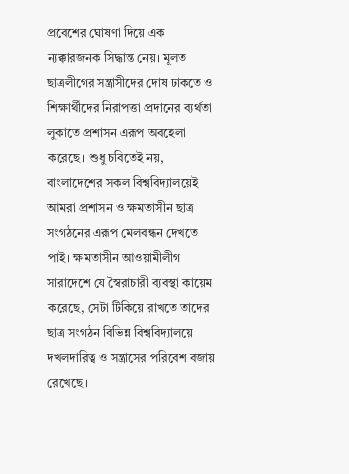প্রবেশের ঘোষণা দিয়ে এক ন্যক্কারজনক সিদ্ধান্ত নেয়। মূলত ছাত্রলীগের সন্ত্রাসীদের দোষ ঢাকতে ও শিক্ষার্থীদের নিরাপত্তা প্রদানের ব্যর্থতা লুকাতে প্রশাসন এরূপ অবহেলা করেছে। শুধু চবিতেই নয়, বাংলাদেশের সকল বিশ্ববিদ্যালয়েই আমরা প্রশাসন ও ক্ষমতাসীন ছাত্র সংগঠনের এরূপ মেলবন্ধন দেখতে পাই। ক্ষমতাসীন আওয়ামীলীগ সারাদেশে যে স্বৈরাচারী ব্যবস্থা কায়েম করেছে, সেটা টিকিয়ে রাখতে তাদের ছাত্র সংগঠন বিভিন্ন বিশ্ববিদ্যালয়ে দখলদারিত্ব ও সন্ত্রাসের পরিবেশ বজায় রেখেছে।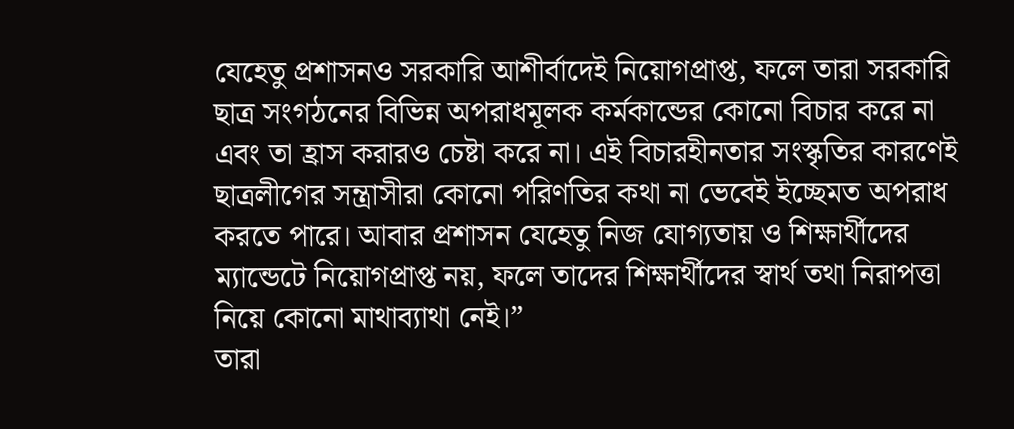যেহেতু প্রশাসনও সরকারি আশীর্বাদেই নিয়োগপ্রাপ্ত, ফলে তারা সরকারি ছাত্র সংগঠনের বিভিন্ন অপরাধমূলক কর্মকান্ডের কোনো বিচার করে না এবং তা হ্রাস করারও চেষ্টা করে না। এই বিচারহীনতার সংস্কৃতির কারণেই ছাত্রলীগের সন্ত্রাসীরা কোনো পরিণতির কথা না ভেবেই ইচ্ছেমত অপরাধ করতে পারে। আবার প্রশাসন যেহেতু নিজ যোগ্যতায় ও শিক্ষার্থীদের ম্যান্ডেটে নিয়োগপ্রাপ্ত নয়, ফলে তাদের শিক্ষার্থীদের স্বার্থ তথা নিরাপত্তা নিয়ে কোনো মাথাব্যাথা নেই।”
তারা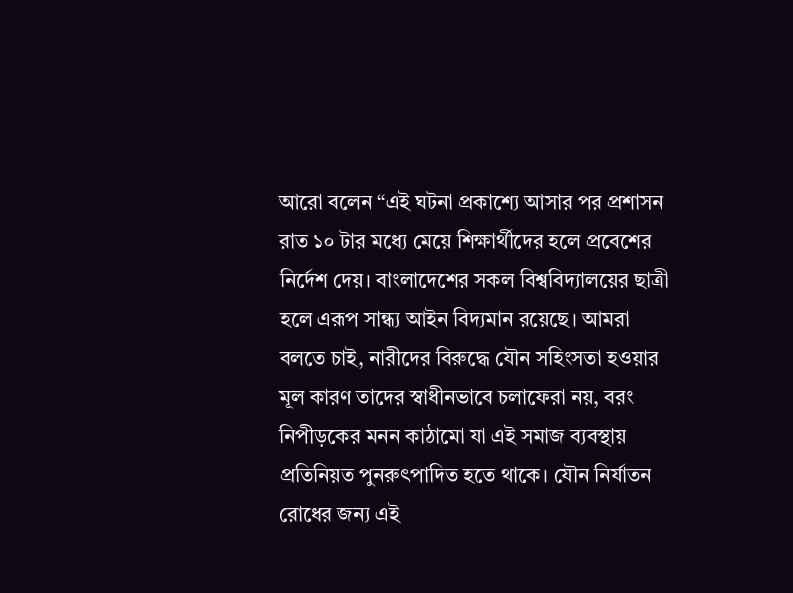আরো বলেন “এই ঘটনা প্রকাশ্যে আসার পর প্রশাসন রাত ১০ টার মধ্যে মেয়ে শিক্ষার্থীদের হলে প্রবেশের নির্দেশ দেয়। বাংলাদেশের সকল বিশ্ববিদ্যালয়ের ছাত্রী হলে এরূপ সান্ধ্য আইন বিদ্যমান রয়েছে। আমরা বলতে চাই, নারীদের বিরুদ্ধে যৌন সহিংসতা হওয়ার মূল কারণ তাদের স্বাধীনভাবে চলাফেরা নয়, বরং নিপীড়কের মনন কাঠামো যা এই সমাজ ব্যবস্থায় প্রতিনিয়ত পুনরুৎপাদিত হতে থাকে। যৌন নির্যাতন রোধের জন্য এই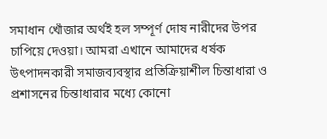সমাধান খোঁজার অর্থই হল সম্পূর্ণ দোষ নারীদের উপর চাপিয়ে দেওয়া। আমরা এখানে আমাদের ধর্ষক উৎপাদনকারী সমাজব্যবস্থার প্রতিক্রিয়াশীল চিন্তাধারা ও প্রশাসনের চিন্তাধারার মধ্যে কোনো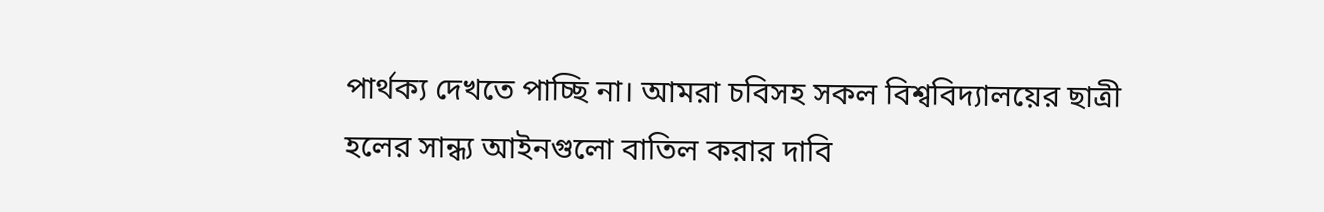পার্থক্য দেখতে পাচ্ছি না। আমরা চবিসহ সকল বিশ্ববিদ্যালয়ের ছাত্রী হলের সান্ধ্য আইনগুলো বাতিল করার দাবি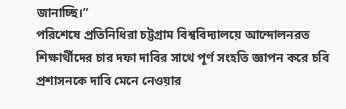জানাচ্ছি।”
পরিশেষে প্রতিনিধিরা চট্টগ্রাম বিশ্ববিদ্যালয়ে আন্দোলনরত শিক্ষার্থীদের চার দফা দাবির সাথে পূর্ণ সংহতি জ্ঞাপন করে চবি প্রশাসনকে দাবি মেনে নেওয়ার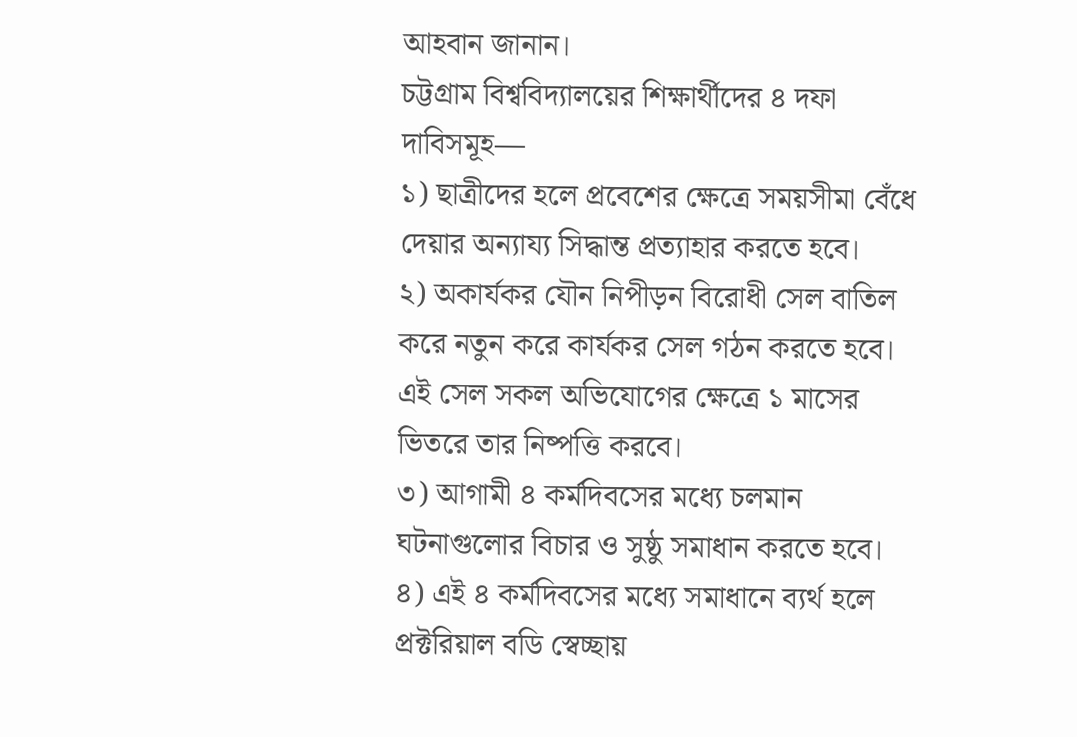আহবান জানান।
চট্টগ্রাম বিশ্ববিদ্যালয়ের শিক্ষার্থীদের ৪ দফা দাবিসমূহ—
১) ছাত্রীদের হলে প্রবেশের ক্ষেত্রে সময়সীমা বেঁধে দেয়ার অন্যায্য সিদ্ধান্ত প্রত্যাহার করতে হবে।
২) অকার্যকর যৌন নিপীড়ন বিরোধী সেল বাতিল করে নতুন করে কার্যকর সেল গঠন করতে হবে। এই সেল সকল অভিযোগের ক্ষেত্রে ১ মাসের ভিতরে তার নিষ্পত্তি করবে।
৩) আগামী ৪ কর্মদিবসের মধ্যে চলমান ঘটনাগুলোর বিচার ও সুষ্ঠু সমাধান করতে হবে।
৪) এই ৪ কর্মদিবসের মধ্যে সমাধানে ব্যর্থ হলে প্রক্টরিয়াল বডি স্বেচ্ছায়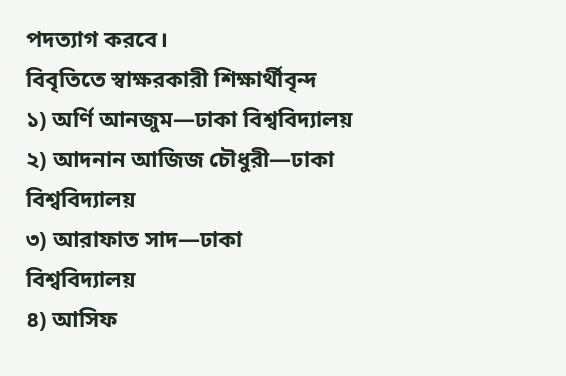পদত্যাগ করবে।
বিবৃতিতে স্বাক্ষরকারী শিক্ষার্থীবৃন্দ
১) অর্ণি আনজুম—ঢাকা বিশ্ববিদ্যালয়
২) আদনান আজিজ চৌধুরী—ঢাকা বিশ্ববিদ্যালয়
৩) আরাফাত সাদ—ঢাকা বিশ্ববিদ্যালয়
৪) আসিফ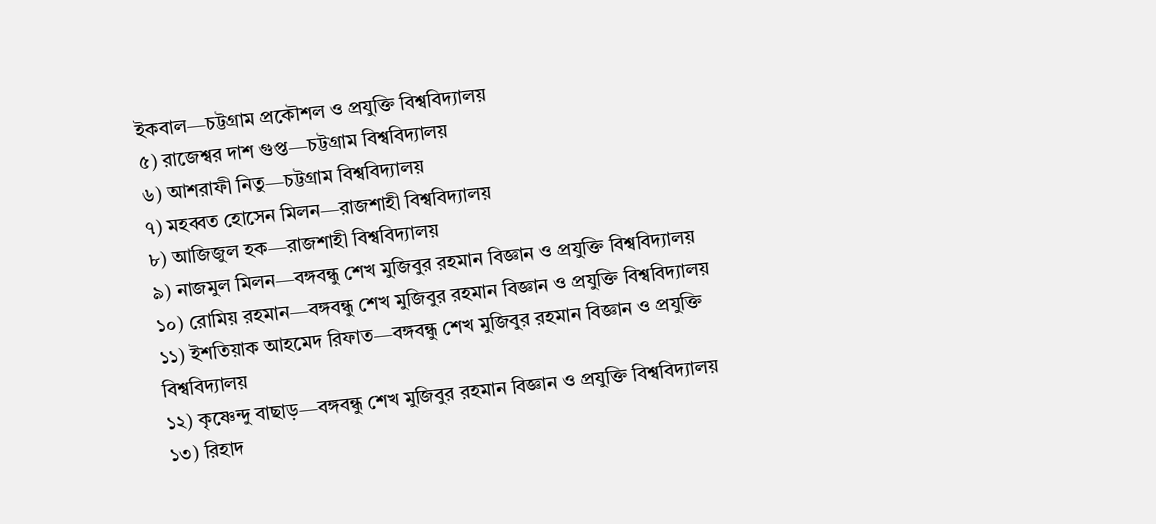ইকবাল—চট্টগ্রাম প্রকৌশল ও প্রযুক্তি বিশ্ববিদ্যালয়
৫) রাজেশ্বর দাশ গুপ্ত—চট্টগ্রাম বিশ্ববিদ্যালয়
৬) আশরাফী নিতু—চট্টগ্রাম বিশ্ববিদ্যালয়
৭) মহব্বত হোসেন মিলন—রাজশাহী বিশ্ববিদ্যালয়
৮) আজিজুল হক—রাজশাহী বিশ্ববিদ্যালয়
৯) নাজমুল মিলন—বঙ্গবন্ধু শেখ মুজিবুর রহমান বিজ্ঞান ও প্রযুক্তি বিশ্ববিদ্যালয়
১০) রোমিয় রহমান—বঙ্গবন্ধু শেখ মুজিবুর রহমান বিজ্ঞান ও প্রযুক্তি বিশ্ববিদ্যালয়
১১) ইশতিয়াক আহমেদ রিফাত—বঙ্গবন্ধু শেখ মুজিবুর রহমান বিজ্ঞান ও প্রযুক্তি বিশ্ববিদ্যালয়
১২) কৃষ্ণেন্দু বাছাড়—বঙ্গবন্ধু শেখ মুজিবুর রহমান বিজ্ঞান ও প্রযুক্তি বিশ্ববিদ্যালয়
১৩) রিহাদ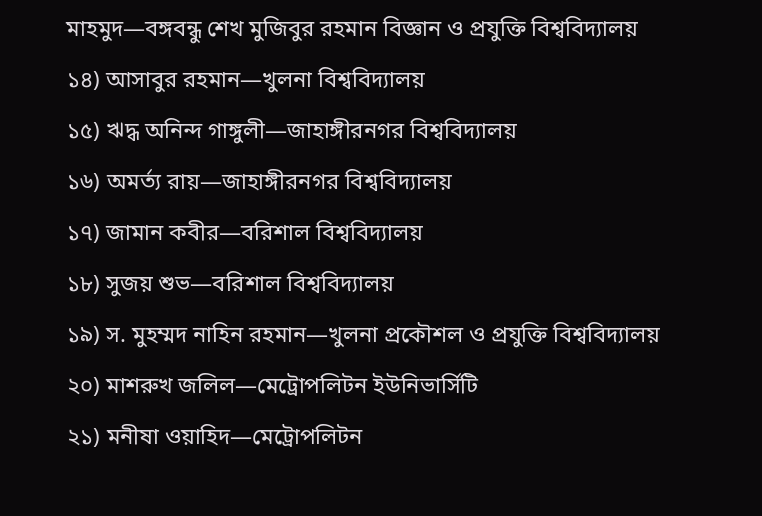মাহমুদ—বঙ্গবন্ধু শেখ মুজিবুর রহমান বিজ্ঞান ও প্রযুক্তি বিশ্ববিদ্যালয়
১৪) আসাবুর রহমান—খুলনা বিশ্ববিদ্যালয়
১৫) ঋদ্ধ অনিন্দ গাঙ্গুলী—জাহাঙ্গীরনগর বিশ্ববিদ্যালয়
১৬) অমর্ত্য রায়—জাহাঙ্গীরনগর বিশ্ববিদ্যালয়
১৭) জামান কবীর—বরিশাল বিশ্ববিদ্যালয়
১৮) সুজয় শুভ—বরিশাল বিশ্ববিদ্যালয়
১৯) স. মুহম্মদ নাহিন রহমান—খুলনা প্রকৌশল ও প্রযুক্তি বিশ্ববিদ্যালয়
২০) মাশরুখ জলিল—মেট্রোপলিটন ইউনিভার্সিটি
২১) মনীষা ওয়াহিদ—মেট্রোপলিটন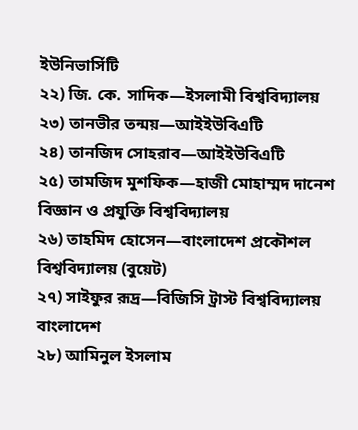ইউনিভার্সিটি
২২) জি. কে. সাদিক—ইসলামী বিশ্ববিদ্যালয়
২৩) তানভীর তন্ময়—আইইউবিএটি
২৪) তানজিদ সোহরাব—আইইউবিএটি
২৫) তামজিদ মুশফিক—হাজী মোহাম্মদ দানেশ বিজ্ঞান ও প্রযুক্তি বিশ্ববিদ্যালয়
২৬) তাহমিদ হোসেন—বাংলাদেশ প্রকৌশল বিশ্ববিদ্যালয় (বুয়েট)
২৭) সাইফুর রূদ্র—বিজিসি ট্রাস্ট বিশ্ববিদ্যালয় বাংলাদেশ
২৮) আমিনুল ইসলাম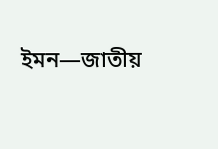ইমন—জাতীয়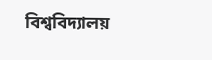বিশ্ববিদ্যালয়